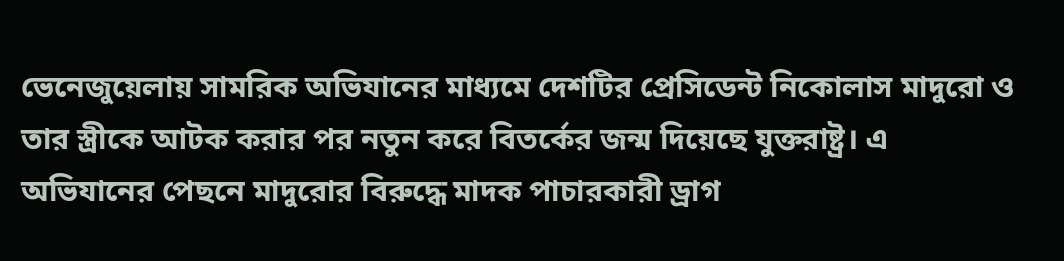ভেনেজুয়েলায় সামরিক অভিযানের মাধ্যমে দেশটির প্রেসিডেন্ট নিকোলাস মাদুরো ও তার স্ত্রীকে আটক করার পর নতুন করে বিতর্কের জন্ম দিয়েছে যুক্তরাষ্ট্র। এ অভিযানের পেছনে মাদুরোর বিরুদ্ধে মাদক পাচারকারী ড্রাগ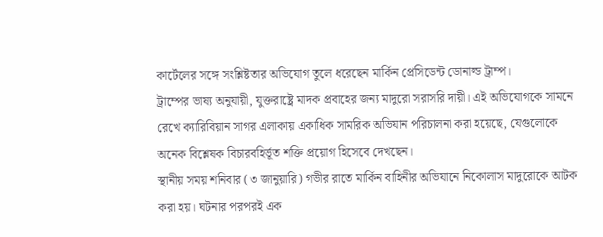কার্টেলের সঙ্গে সংশ্লিষ্টতার অভিযোগ তুলে ধরেছেন মার্কিন প্রেসিডেন্ট ডোনাল্ড ট্রাম্প।
ট্রাম্পের ভাষ্য অনুযায়ী, যুক্তরাষ্ট্রে মাদক প্রবাহের জন্য মাদুরো সরাসরি দায়ী। এই অভিযোগকে সামনে রেখে ক্যারিবিয়ান সাগর এলাকায় একাধিক সামরিক অভিযান পরিচালনা করা হয়েছে, যেগুলোকে অনেক বিশ্লেষক বিচারবহির্ভূত শক্তি প্রয়োগ হিসেবে দেখছেন।
স্থানীয় সময় শনিবার (৩ জানুয়ারি) গভীর রাতে মার্কিন বাহিনীর অভিযানে নিকোলাস মাদুরোকে আটক করা হয়। ঘটনার পরপরই এক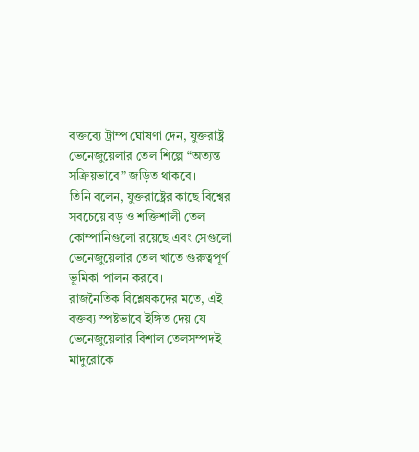বক্তব্যে ট্রাম্প ঘোষণা দেন, যুক্তরাষ্ট্র ভেনেজুয়েলার তেল শিল্পে “অত্যন্ত সক্রিয়ভাবে” জড়িত থাকবে।
তিনি বলেন, যুক্তরাষ্ট্রের কাছে বিশ্বের সবচেয়ে বড় ও শক্তিশালী তেল কোম্পানিগুলো রয়েছে এবং সেগুলো ভেনেজুয়েলার তেল খাতে গুরুত্বপূর্ণ ভূমিকা পালন করবে।
রাজনৈতিক বিশ্লেষকদের মতে, এই বক্তব্য স্পষ্টভাবে ইঙ্গিত দেয় যে ভেনেজুয়েলার বিশাল তেলসম্পদই মাদুরোকে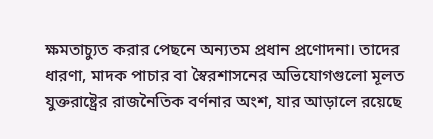ক্ষমতাচ্যুত করার পেছনে অন্যতম প্রধান প্রণোদনা। তাদের ধারণা, মাদক পাচার বা স্বৈরশাসনের অভিযোগগুলো মূলত যুক্তরাষ্ট্রের রাজনৈতিক বর্ণনার অংশ, যার আড়ালে রয়েছে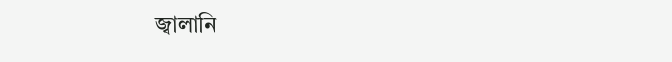জ্বালানি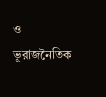ও ভূরাজনৈতিক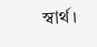স্বার্থ।